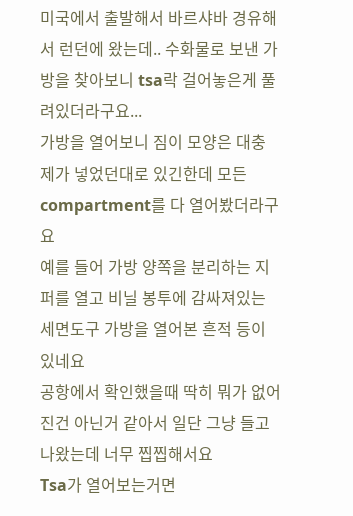미국에서 출발해서 바르샤바 경유해서 런던에 왔는데.. 수화물로 보낸 가방을 찾아보니 tsa락 걸어놓은게 풀려있더라구요...
가방을 열어보니 짐이 모양은 대충 제가 넣었던대로 있긴한데 모든 compartment를 다 열어봤더라구요
예를 들어 가방 양쪽을 분리하는 지퍼를 열고 비닐 봉투에 감싸져있는 세면도구 가방을 열어본 흔적 등이 있네요
공항에서 확인했을때 딱히 뭐가 없어진건 아닌거 같아서 일단 그냥 들고 나왔는데 너무 찝찝해서요
Tsa가 열어보는거면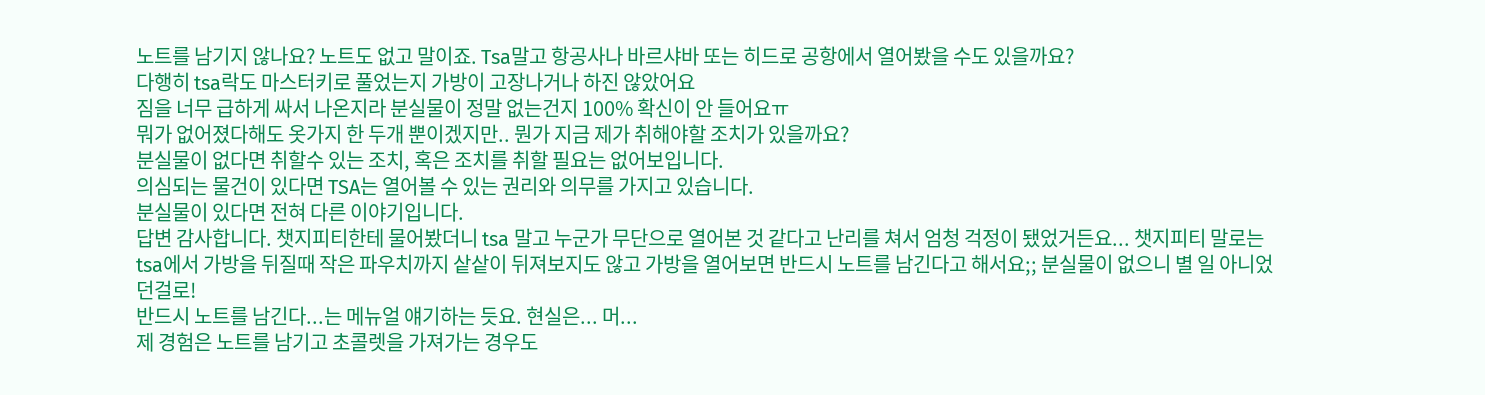노트를 남기지 않나요? 노트도 없고 말이죠. Tsa말고 항공사나 바르샤바 또는 히드로 공항에서 열어봤을 수도 있을까요?
다행히 tsa락도 마스터키로 풀었는지 가방이 고장나거나 하진 않았어요
짐을 너무 급하게 싸서 나온지라 분실물이 정말 없는건지 100% 확신이 안 들어요ㅠ
뭐가 없어졌다해도 옷가지 한 두개 뿐이겠지만.. 뭔가 지금 제가 취해야할 조치가 있을까요?
분실물이 없다면 취할수 있는 조치, 혹은 조치를 취할 필요는 없어보입니다.
의심되는 물건이 있다면 TSA는 열어볼 수 있는 권리와 의무를 가지고 있습니다.
분실물이 있다면 전혀 다른 이야기입니다.
답변 감사합니다. 챗지피티한테 물어봤더니 tsa 말고 누군가 무단으로 열어본 것 같다고 난리를 쳐서 엄청 걱정이 됐었거든요... 챗지피티 말로는 tsa에서 가방을 뒤질때 작은 파우치까지 샅샅이 뒤져보지도 않고 가방을 열어보면 반드시 노트를 남긴다고 해서요;; 분실물이 없으니 별 일 아니었던걸로!
반드시 노트를 남긴다...는 메뉴얼 얘기하는 듯요. 현실은... 머...
제 경험은 노트를 남기고 초콜렛을 가져가는 경우도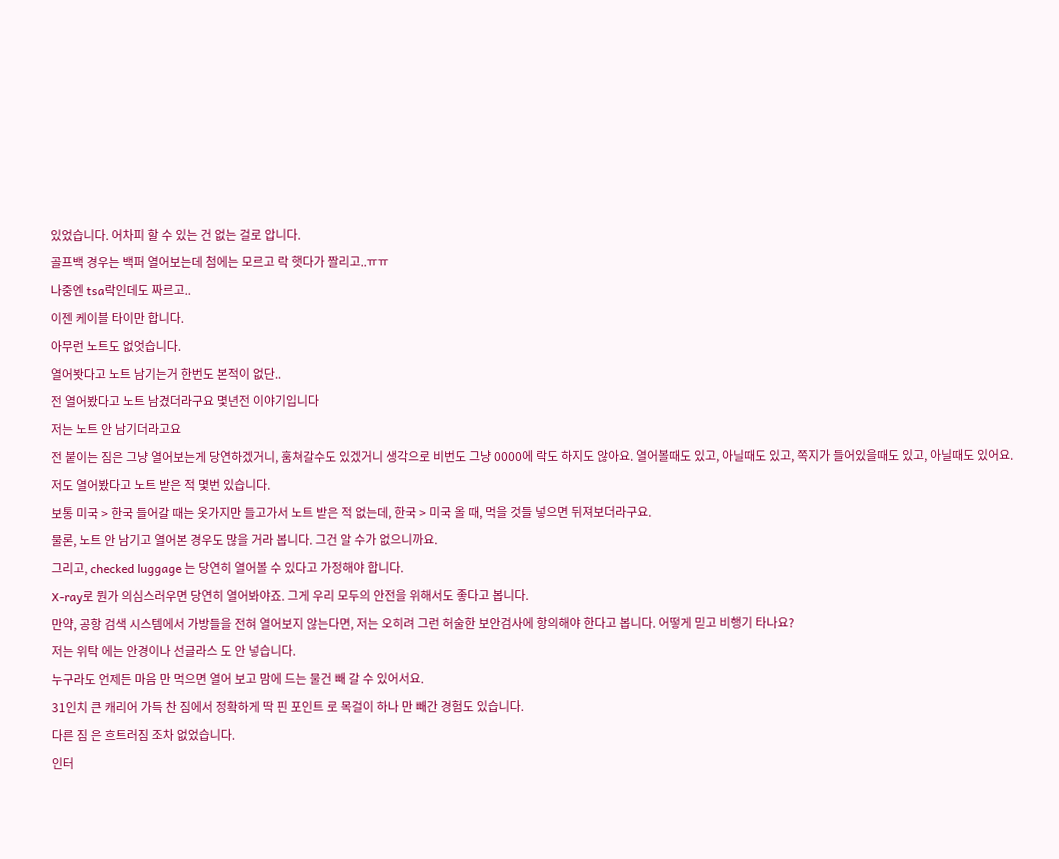있었습니다. 어차피 할 수 있는 건 없는 걸로 압니다.
골프백 경우는 백퍼 열어보는데 첨에는 모르고 락 햇다가 짤리고..ㅠㅠ
나중엔 tsa락인데도 짜르고..
이젠 케이블 타이만 합니다.
아무런 노트도 없엇습니다.
열어봣다고 노트 남기는거 한번도 본적이 없단..
전 열어봤다고 노트 남겼더라구요 몇년전 이야기입니다
저는 노트 안 남기더라고요
전 붙이는 짐은 그냥 열어보는게 당연하겠거니, 훔쳐갈수도 있겠거니 생각으로 비번도 그냥 0000에 락도 하지도 않아요. 열어볼때도 있고, 아닐때도 있고, 쪽지가 들어있을때도 있고, 아닐때도 있어요.
저도 열어봤다고 노트 받은 적 몇번 있습니다.
보통 미국 > 한국 들어갈 때는 옷가지만 들고가서 노트 받은 적 없는데, 한국 > 미국 올 때, 먹을 것들 넣으면 뒤져보더라구요.
물론, 노트 안 남기고 열어본 경우도 많을 거라 봅니다. 그건 알 수가 없으니까요.
그리고, checked luggage 는 당연히 열어볼 수 있다고 가정해야 합니다.
X-ray로 뭔가 의심스러우면 당연히 열어봐야죠. 그게 우리 모두의 안전을 위해서도 좋다고 봅니다.
만약, 공항 검색 시스템에서 가방들을 전혀 열어보지 않는다면, 저는 오히려 그런 허술한 보안검사에 항의해야 한다고 봅니다. 어떻게 믿고 비행기 타나요?
저는 위탁 에는 안경이나 선글라스 도 안 넣습니다.
누구라도 언제든 마음 만 먹으면 열어 보고 맘에 드는 물건 빼 갈 수 있어서요.
31인치 큰 캐리어 가득 찬 짐에서 정확하게 딱 핀 포인트 로 목걸이 하나 만 빼간 경험도 있습니다.
다른 짐 은 흐트러짐 조차 없었습니다.
인터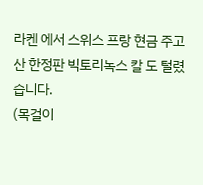라켄 에서 스위스 프랑 현금 주고 산 한정판 빅토리녹스 칼 도 털렸습니다.
(목걸이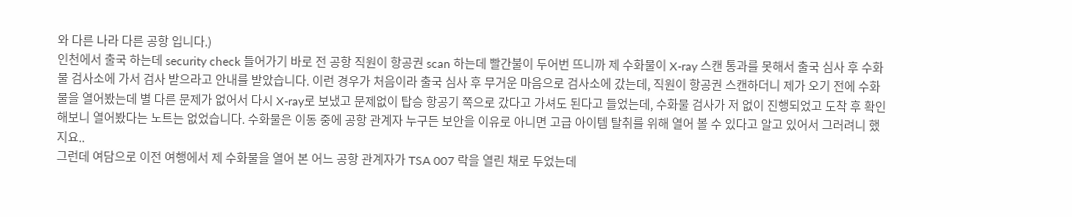와 다른 나라 다른 공항 입니다.)
인천에서 출국 하는데 security check 들어가기 바로 전 공항 직원이 항공권 scan 하는데 빨간불이 두어번 뜨니까 제 수화물이 X-ray 스캔 통과를 못해서 출국 심사 후 수화물 검사소에 가서 검사 받으라고 안내를 받았습니다. 이런 경우가 처음이라 출국 심사 후 무거운 마음으로 검사소에 갔는데, 직원이 항공권 스캔하더니 제가 오기 전에 수화물을 열어봤는데 별 다른 문제가 없어서 다시 X-ray로 보냈고 문제없이 탑승 항공기 쪽으로 갔다고 가셔도 된다고 들었는데, 수화물 검사가 저 없이 진행되었고 도착 후 확인해보니 열어봤다는 노트는 없었습니다. 수화물은 이동 중에 공항 관계자 누구든 보안을 이유로 아니면 고급 아이템 탈취를 위해 열어 볼 수 있다고 알고 있어서 그러려니 했지요..
그런데 여담으로 이전 여행에서 제 수화물을 열어 본 어느 공항 관계자가 TSA 007 락을 열린 채로 두었는데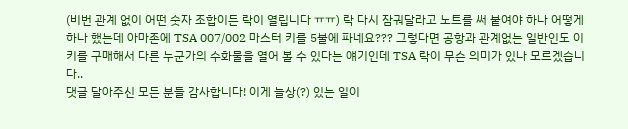(비번 관계 없이 어떤 숫자 조합이든 락이 열립니다 ㅠㅠ) 락 다시 잠궈달라고 노트를 써 붙여야 하나 어떻게 하나 했는데 아마존에 TSA 007/002 마스터 키를 5불에 파네요??? 그렇다면 공항과 관계없는 일반인도 이 키를 구매해서 다른 누군가의 수화물을 열어 볼 수 있다는 얘기인데 TSA 락이 무슨 의미가 있나 모르겠습니다..
댓글 달아주신 모든 분들 감사합니다! 이게 늘상(?) 있는 일이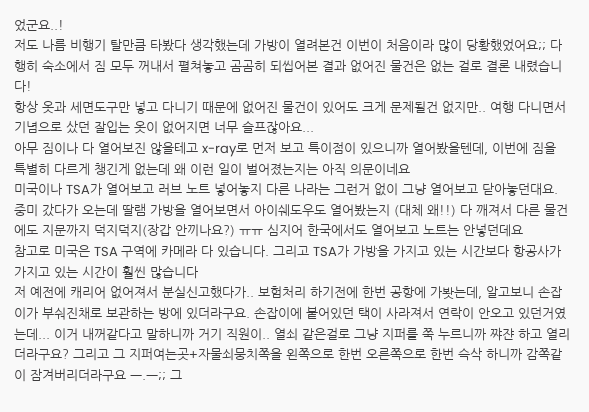었군요..!
저도 나름 비행기 탈만큼 타봤다 생각했는데 가방이 열려본건 이번이 처음이라 많이 당황했었어요;; 다행히 숙소에서 짐 모두 꺼내서 펼쳐놓고 곰곰히 되씹어본 결과 없어진 물건은 없는 걸로 결론 내렸습니다!
항상 옷과 세면도구만 넣고 다니기 때문에 없어진 물건이 있어도 크게 문제될건 없지만.. 여행 다니면서 기념으로 샀던 잘입는 옷이 없어지면 너무 슬프잖아요...
아무 짐이나 다 열어보진 않을테고 x-ray로 먼저 보고 특이점이 있으니까 열어봤을텐데, 이번에 짐을 특별히 다르게 챙긴게 없는데 왜 이런 일이 벌어졌는지는 아직 의문이네요
미국이나 TSA가 열어보고 러브 노트 넣어놓지 다른 나라는 그런거 없이 그냥 열어보고 닫아놓던대요.
중미 갔다가 오는데 딸램 가방을 열어보면서 아이쉐도우도 열어봤는지 (대체 왜!!) 다 깨져서 다른 물건에도 지문까지 덕지덕지(장갑 안끼나요?) ㅠㅠ 심지어 한국에서도 열어보고 노트는 안넣던데요
참고로 미국은 TSA 구역에 카메라 다 있습니다. 그리고 TSA가 가방을 가지고 있는 시간보다 항공사가 가지고 있는 시간이 훨씬 많습니다
저 예전에 캐리어 없어져서 분실신고했다가.. 보험처리 하기전에 한번 공항에 가봣는데, 알고보니 손잡이가 부숴진채로 보관하는 방에 있더라구요. 손잡이에 붙어있던 택이 사라져서 연락이 안오고 있던거였는데... 이거 내꺼같다고 말하니까 거기 직원이.. 열쇠 같은걸로 그냥 지퍼를 쭉 누르니까 쨔쟌 하고 열리더라구요? 그리고 그 지퍼여는곳+자물쇠뭉치쪽을 왼쪽으로 한번 오른쪽으로 한번 슥삭 하니까 감쪽같이 잠겨버리더라구요 ㅡ.ㅡ;; 그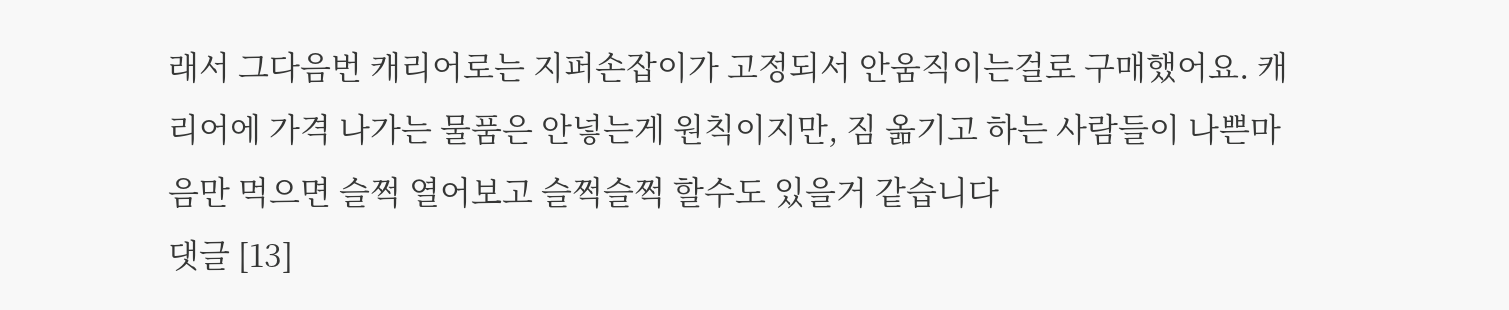래서 그다음번 캐리어로는 지퍼손잡이가 고정되서 안움직이는걸로 구매했어요. 캐리어에 가격 나가는 물품은 안넣는게 원칙이지만, 짐 옮기고 하는 사람들이 나쁜마음만 먹으면 슬쩍 열어보고 슬쩍슬쩍 할수도 있을거 같습니다
댓글 [13]